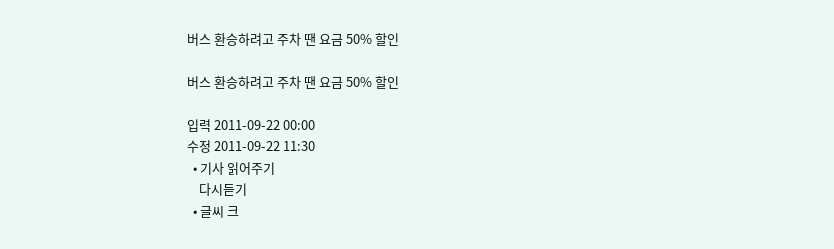버스 환승하려고 주차 땐 요금 50% 할인

버스 환승하려고 주차 땐 요금 50% 할인

입력 2011-09-22 00:00
수정 2011-09-22 11:30
  • 기사 읽어주기
    다시듣기
  • 글씨 크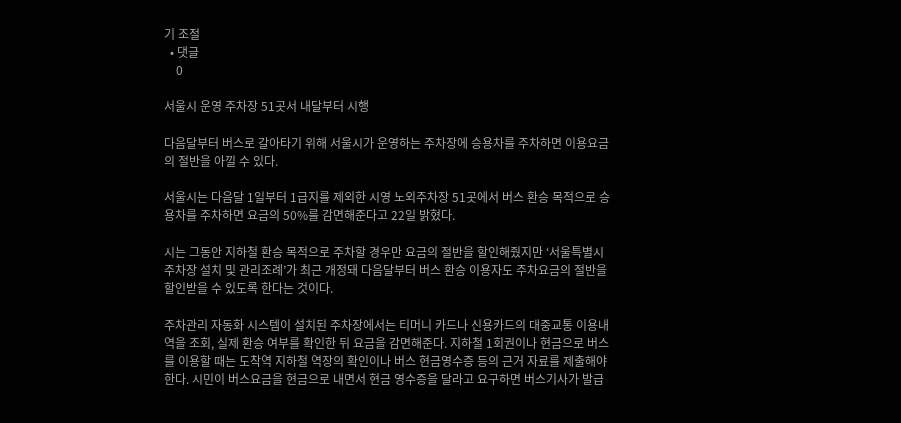기 조절
  • 댓글
    0

서울시 운영 주차장 51곳서 내달부터 시행

다음달부터 버스로 갈아타기 위해 서울시가 운영하는 주차장에 승용차를 주차하면 이용요금의 절반을 아낄 수 있다.

서울시는 다음달 1일부터 1급지를 제외한 시영 노외주차장 51곳에서 버스 환승 목적으로 승용차를 주차하면 요금의 50%를 감면해준다고 22일 밝혔다.

시는 그동안 지하철 환승 목적으로 주차할 경우만 요금의 절반을 할인해줬지만 ‘서울특별시 주차장 설치 및 관리조례’가 최근 개정돼 다음달부터 버스 환승 이용자도 주차요금의 절반을 할인받을 수 있도록 한다는 것이다.

주차관리 자동화 시스템이 설치된 주차장에서는 티머니 카드나 신용카드의 대중교통 이용내역을 조회, 실제 환승 여부를 확인한 뒤 요금을 감면해준다. 지하철 1회권이나 현금으로 버스를 이용할 때는 도착역 지하철 역장의 확인이나 버스 현금영수증 등의 근거 자료를 제출해야 한다. 시민이 버스요금을 현금으로 내면서 현금 영수증을 달라고 요구하면 버스기사가 발급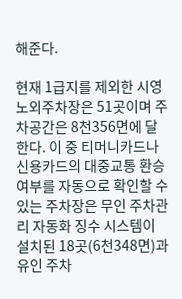해준다.

현재 1급지를 제외한 시영 노외주차장은 51곳이며 주차공간은 8천356면에 달한다. 이 중 티머니카드나 신용카드의 대중교통 환승 여부를 자동으로 확인할 수 있는 주차장은 무인 주차관리 자동화 징수 시스템이 설치된 18곳(6천348면)과 유인 주차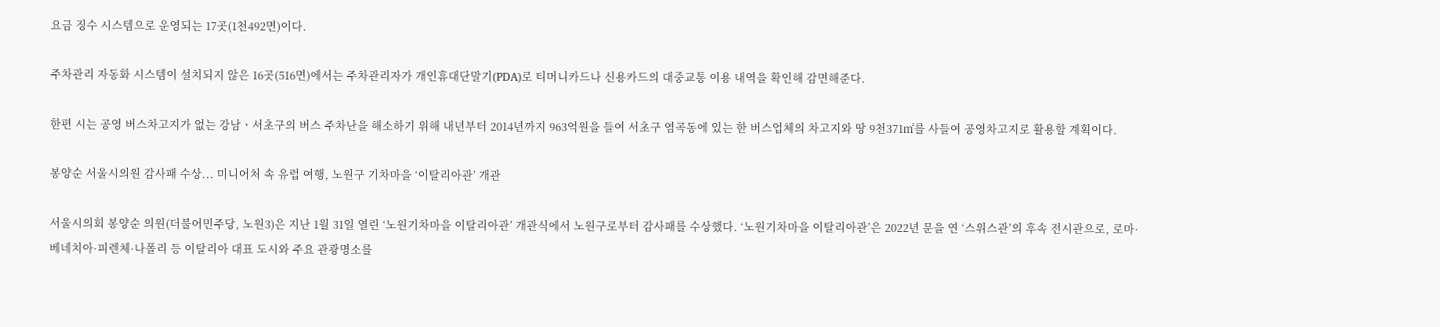요금 징수 시스템으로 운영되는 17곳(1천492면)이다.

주차관리 자동화 시스템이 설치되지 않은 16곳(516면)에서는 주차관리자가 개인휴대단말기(PDA)로 티머니카드나 신용카드의 대중교통 이용 내역을 확인해 감면해준다.

한편 시는 공영 버스차고지가 없는 강남ㆍ서초구의 버스 주차난을 해소하기 위해 내년부터 2014년까지 963억원을 들여 서초구 염곡동에 있는 한 버스업체의 차고지와 땅 9천371㎡를 사들여 공영차고지로 활용할 계획이다.

봉양순 서울시의원 감사패 수상... 미니어처 속 유럽 여행, 노원구 기차마을 ‘이탈리아관’ 개관

서울시의회 봉양순 의원(더불어민주당, 노원3)은 지난 1월 31일 열린 ‘노원기차마을 이탈리아관’ 개관식에서 노원구로부터 감사패를 수상했다. ‘노원기차마을 이탈리아관’은 2022년 문을 연 ‘스위스관’의 후속 전시관으로, 로마·베네치아·피렌체·나폴리 등 이탈리아 대표 도시와 주요 관광명소를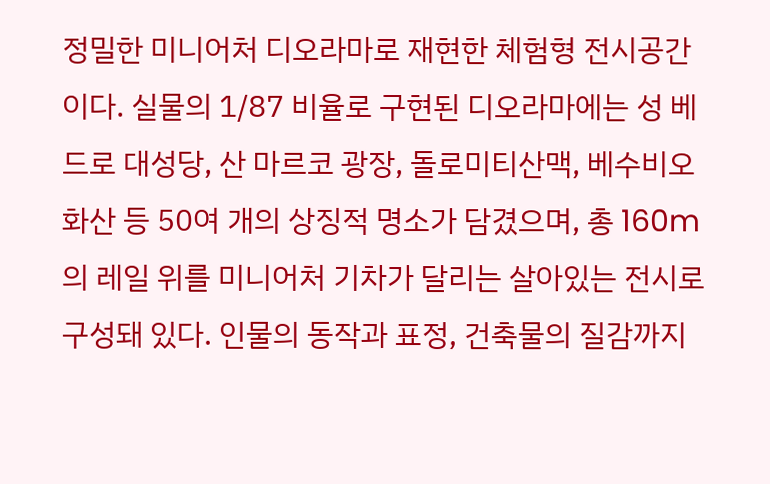정밀한 미니어처 디오라마로 재현한 체험형 전시공간이다. 실물의 1/87 비율로 구현된 디오라마에는 성 베드로 대성당, 산 마르코 광장, 돌로미티산맥, 베수비오 화산 등 50여 개의 상징적 명소가 담겼으며, 총 160m의 레일 위를 미니어처 기차가 달리는 살아있는 전시로 구성돼 있다. 인물의 동작과 표정, 건축물의 질감까지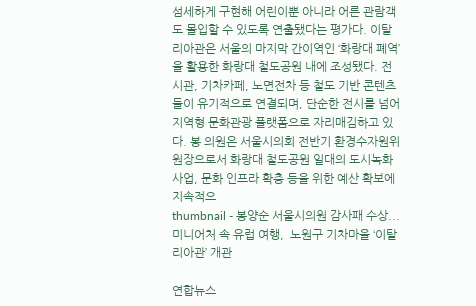섬세하게 구현해 어린이뿐 아니라 어른 관람객도 몰입할 수 있도록 연출됐다는 평가다. 이탈리아관은 서울의 마지막 간이역인 ‘화랑대 폐역’을 활용한 화랑대 철도공원 내에 조성됐다. 전시관, 기차카페, 노면전차 등 철도 기반 콘텐츠들이 유기적으로 연결되며, 단순한 전시를 넘어 지역형 문화관광 플랫폼으로 자리매김하고 있다. 봉 의원은 서울시의회 전반기 환경수자원위원장으로서 화랑대 철도공원 일대의 도시녹화사업, 문화 인프라 확충 등을 위한 예산 확보에 지속적으
thumbnail - 봉양순 서울시의원 감사패 수상... 미니어처 속 유럽 여행,  노원구 기차마을 ‘이탈리아관’ 개관

연합뉴스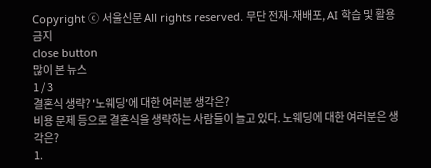Copyright ⓒ 서울신문 All rights reserved. 무단 전재-재배포, AI 학습 및 활용 금지
close button
많이 본 뉴스
1 / 3
결혼식 생략? '노웨딩'에 대한 여러분 생각은?
비용 문제 등으로 결혼식을 생략하는 사람들이 늘고 있다. 노웨딩에 대한 여러분은 생각은?
1.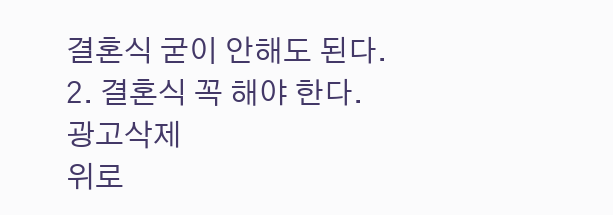결혼식 굳이 안해도 된다.
2. 결혼식 꼭 해야 한다.
광고삭제
위로